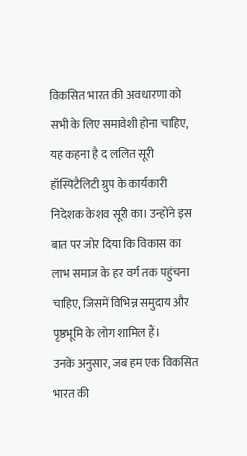विकसित भारत की अवधारणा को सभी के लिए समावेशी होना चाहिए, यह कहना है द ललित सूरी हॉस्पिटैलिटी ग्रुप के कार्यकारी निदेशक केशव सूरी का। उन्होंने इस बात पर जोर दिया कि विकास का लाभ समाज के हर वर्ग तक पहुंचना चाहिए, जिसमें विभिन्न समुदाय और पृष्ठभूमि के लोग शामिल हैं।
उनके अनुसार, जब हम एक विकसित भारत की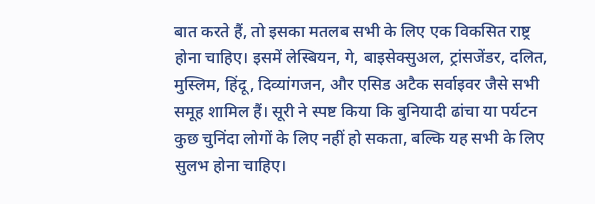बात करते हैं, तो इसका मतलब सभी के लिए एक विकसित राष्ट्र होना चाहिए। इसमें लेस्बियन, गे, बाइसेक्सुअल, ट्रांसजेंडर, दलित, मुस्लिम, हिंदू, दिव्यांगजन, और एसिड अटैक सर्वाइवर जैसे सभी समूह शामिल हैं। सूरी ने स्पष्ट किया कि बुनियादी ढांचा या पर्यटन कुछ चुनिंदा लोगों के लिए नहीं हो सकता, बल्कि यह सभी के लिए सुलभ होना चाहिए।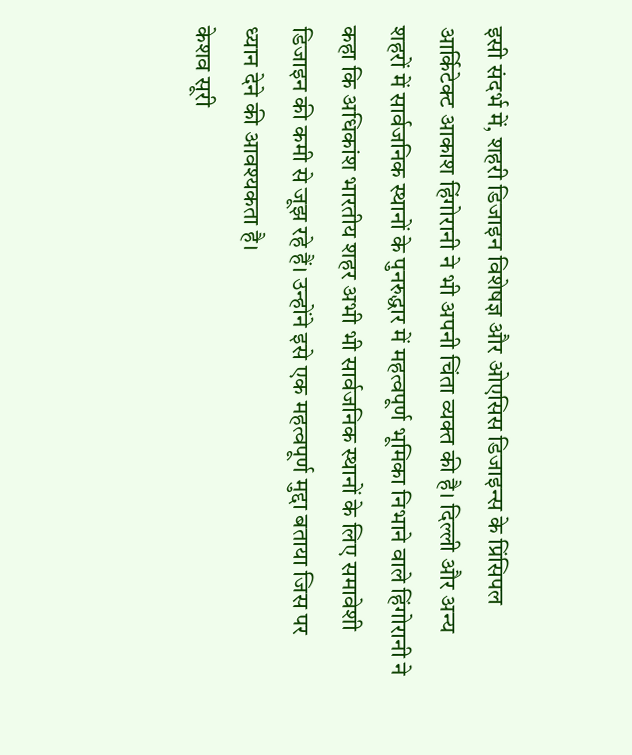इसी संदर्भ में, शहरी डिजाइन विशेषज्ञ और ओएसिस डिजाइन्स के प्रिंसिपल आर्किटेक्ट आकाश हिंगोरानी ने भी अपनी चिंता व्यक्त की है। दिल्ली और अन्य शहरों में सार्वजनिक स्थानों के पुनरुद्धार में महत्वपूर्ण भूमिका निभाने वाले हिंगोरानी ने कहा कि अधिकांश भारतीय शहर अभी भी सार्वजनिक स्थानों के लिए समावेशी डिजाइन की कमी से जूझ रहे हैं। उन्होंने इसे एक महत्वपूर्ण मुद्दा बताया जिस पर ध्यान देने की आवश्यकता है।
केशव सूरी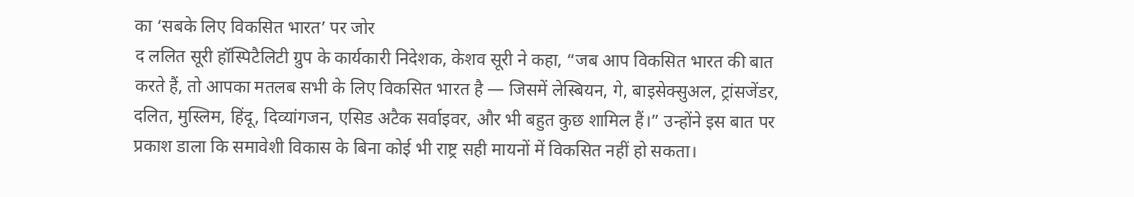का ‘सबके लिए विकसित भारत’ पर जोर
द ललित सूरी हॉस्पिटैलिटी ग्रुप के कार्यकारी निदेशक, केशव सूरी ने कहा, “जब आप विकसित भारत की बात करते हैं, तो आपका मतलब सभी के लिए विकसित भारत है — जिसमें लेस्बियन, गे, बाइसेक्सुअल, ट्रांसजेंडर, दलित, मुस्लिम, हिंदू, दिव्यांगजन, एसिड अटैक सर्वाइवर, और भी बहुत कुछ शामिल हैं।” उन्होंने इस बात पर प्रकाश डाला कि समावेशी विकास के बिना कोई भी राष्ट्र सही मायनों में विकसित नहीं हो सकता।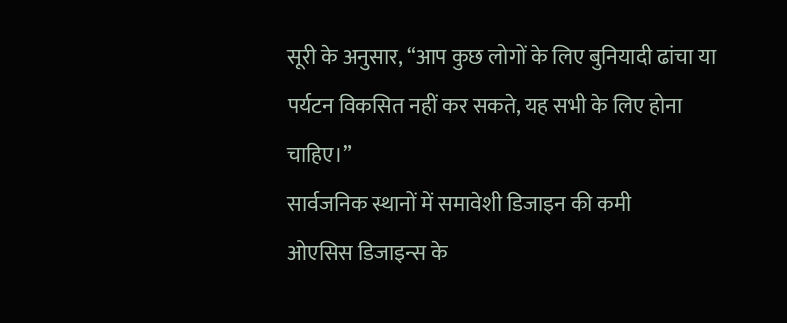सूरी के अनुसार, “आप कुछ लोगों के लिए बुनियादी ढांचा या पर्यटन विकसित नहीं कर सकते, यह सभी के लिए होना चाहिए।”
सार्वजनिक स्थानों में समावेशी डिजाइन की कमी
ओएसिस डिजाइन्स के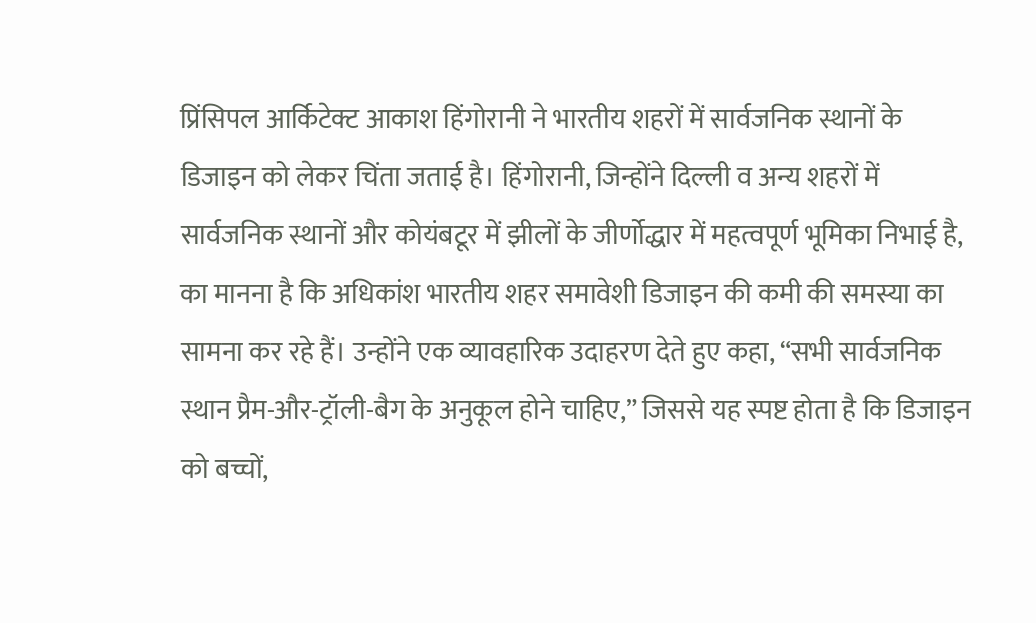प्रिंसिपल आर्किटेक्ट आकाश हिंगोरानी ने भारतीय शहरों में सार्वजनिक स्थानों के डिजाइन को लेकर चिंता जताई है। हिंगोरानी, जिन्होंने दिल्ली व अन्य शहरों में सार्वजनिक स्थानों और कोयंबटूर में झीलों के जीर्णोद्धार में महत्वपूर्ण भूमिका निभाई है, का मानना है कि अधिकांश भारतीय शहर समावेशी डिजाइन की कमी की समस्या का सामना कर रहे हैं। उन्होंने एक व्यावहारिक उदाहरण देते हुए कहा, “सभी सार्वजनिक स्थान प्रैम-और-ट्रॉली-बैग के अनुकूल होने चाहिए,” जिससे यह स्पष्ट होता है कि डिजाइन को बच्चों,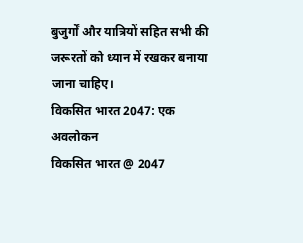बुजुर्गों और यात्रियों सहित सभी की जरूरतों को ध्यान में रखकर बनाया जाना चाहिए।
विकसित भारत 2047: एक अवलोकन
विकसित भारत @ 2047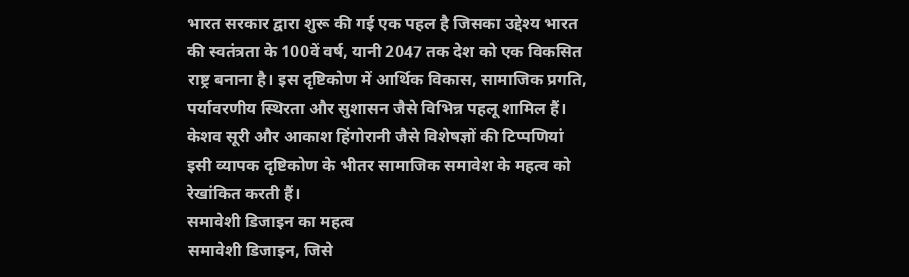भारत सरकार द्वारा शुरू की गई एक पहल है जिसका उद्देश्य भारत की स्वतंत्रता के 100वें वर्ष, यानी 2047 तक देश को एक विकसित राष्ट्र बनाना है। इस दृष्टिकोण में आर्थिक विकास, सामाजिक प्रगति, पर्यावरणीय स्थिरता और सुशासन जैसे विभिन्न पहलू शामिल हैं। केशव सूरी और आकाश हिंगोरानी जैसे विशेषज्ञों की टिप्पणियां इसी व्यापक दृष्टिकोण के भीतर सामाजिक समावेश के महत्व को रेखांकित करती हैं।
समावेशी डिजाइन का महत्व
समावेशी डिजाइन, जिसे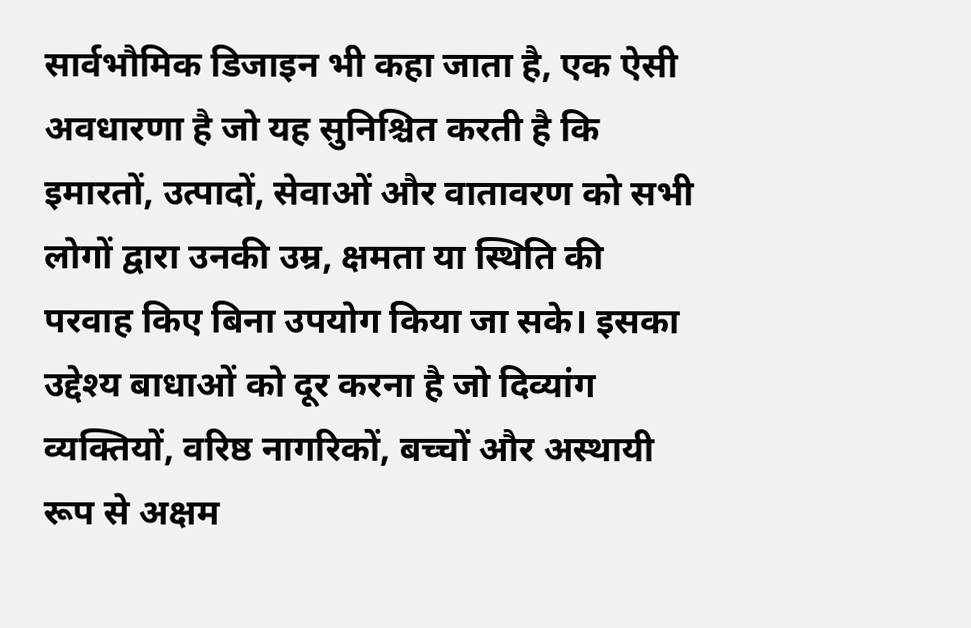सार्वभौमिक डिजाइन भी कहा जाता है, एक ऐसी अवधारणा है जो यह सुनिश्चित करती है कि इमारतों, उत्पादों, सेवाओं और वातावरण को सभी लोगों द्वारा उनकी उम्र, क्षमता या स्थिति की परवाह किए बिना उपयोग किया जा सके। इसका उद्देश्य बाधाओं को दूर करना है जो दिव्यांग व्यक्तियों, वरिष्ठ नागरिकों, बच्चों और अस्थायी रूप से अक्षम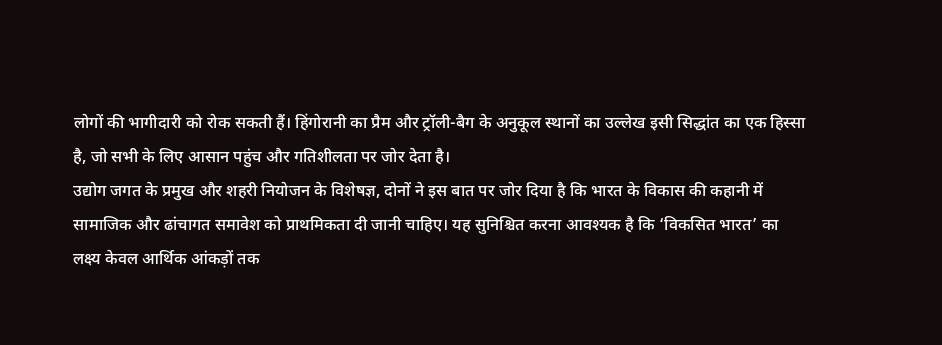लोगों की भागीदारी को रोक सकती हैं। हिंगोरानी का प्रैम और ट्रॉली-बैग के अनुकूल स्थानों का उल्लेख इसी सिद्धांत का एक हिस्सा है, जो सभी के लिए आसान पहुंच और गतिशीलता पर जोर देता है।
उद्योग जगत के प्रमुख और शहरी नियोजन के विशेषज्ञ, दोनों ने इस बात पर जोर दिया है कि भारत के विकास की कहानी में सामाजिक और ढांचागत समावेश को प्राथमिकता दी जानी चाहिए। यह सुनिश्चित करना आवश्यक है कि ‘विकसित भारत’ का लक्ष्य केवल आर्थिक आंकड़ों तक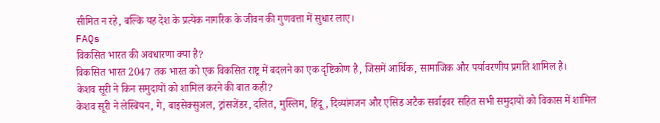सीमित न रहे, बल्कि यह देश के प्रत्येक नागरिक के जीवन की गुणवत्ता में सुधार लाए।
FAQs
विकसित भारत की अवधारणा क्या है?
विकसित भारत 2047 तक भारत को एक विकसित राष्ट्र में बदलने का एक दृष्टिकोण है, जिसमें आर्थिक, सामाजिक और पर्यावरणीय प्रगति शामिल है।
केशव सूरी ने किन समुदायों को शामिल करने की बात कही?
केशव सूरी ने लेस्बियन, गे, बाइसेक्सुअल, ट्रांसजेंडर, दलित, मुस्लिम, हिंदू, दिव्यांगजन और एसिड अटैक सर्वाइवर सहित सभी समुदायों को विकास में शामिल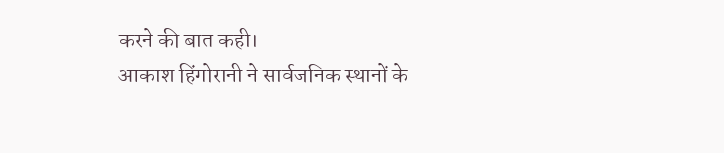करने की बात कही।
आकाश हिंगोरानी ने सार्वजनिक स्थानों के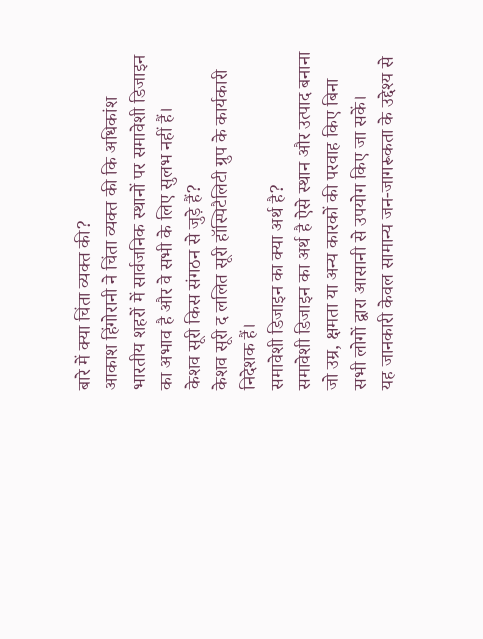बारे में क्या चिंता व्यक्त की?
आकाश हिंगोरानी ने चिंता व्यक्त की कि अधिकांश भारतीय शहरों में सार्वजनिक स्थानों पर समावेशी डिजाइन का अभाव है और वे सभी के लिए सुलभ नहीं हैं।
केशव सूरी किस संगठन से जुड़े हैं?
केशव सूरी द ललित सूरी हॉस्पिटैलिटी ग्रुप के कार्यकारी निदेशक हैं।
समावेशी डिजाइन का क्या अर्थ है?
समावेशी डिजाइन का अर्थ है ऐसे स्थान और उत्पाद बनाना जो उम्र, क्षमता या अन्य कारकों की परवाह किए बिना सभी लोगों द्वारा आसानी से उपयोग किए जा सकें।
यह जानकारी केवल सामान्य जन-जागरूकता के उद्देश्य से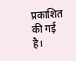प्रकाशित की गई है।